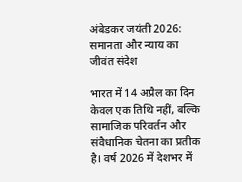अंबेडकर जयंती 2026: समानता और न्याय का जीवंत संदेश

भारत में 14 अप्रैल का दिन केवल एक तिथि नहीं, बल्कि सामाजिक परिवर्तन और संवैधानिक चेतना का प्रतीक है। वर्ष 2026 में देशभर में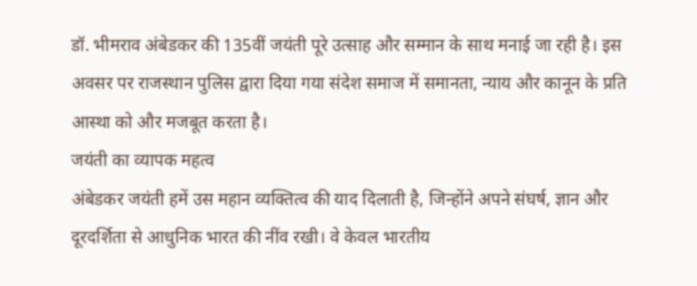डॉ. भीमराव अंबेडकर की 135वीं जयंती पूरे उत्साह और सम्मान के साथ मनाई जा रही है। इस अवसर पर राजस्थान पुलिस द्वारा दिया गया संदेश समाज में समानता, न्याय और कानून के प्रति आस्था को और मजबूत करता है।
जयंती का व्यापक महत्व
अंबेडकर जयंती हमें उस महान व्यक्तित्व की याद दिलाती है, जिन्होंने अपने संघर्ष, ज्ञान और दूरदर्शिता से आधुनिक भारत की नींव रखी। वे केवल भारतीय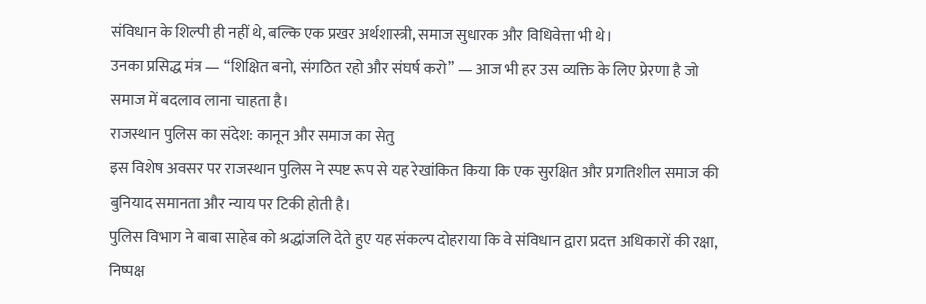संविधान के शिल्पी ही नहीं थे, बल्कि एक प्रखर अर्थशास्त्री, समाज सुधारक और विधिवेत्ता भी थे।
उनका प्रसिद्ध मंत्र — “शिक्षित बनो, संगठित रहो और संघर्ष करो” — आज भी हर उस व्यक्ति के लिए प्रेरणा है जो समाज में बदलाव लाना चाहता है।
राजस्थान पुलिस का संदेश: कानून और समाज का सेतु
इस विशेष अवसर पर राजस्थान पुलिस ने स्पष्ट रूप से यह रेखांकित किया कि एक सुरक्षित और प्रगतिशील समाज की बुनियाद समानता और न्याय पर टिकी होती है।
पुलिस विभाग ने बाबा साहेब को श्रद्धांजलि देते हुए यह संकल्प दोहराया कि वे संविधान द्वारा प्रदत्त अधिकारों की रक्षा, निष्पक्ष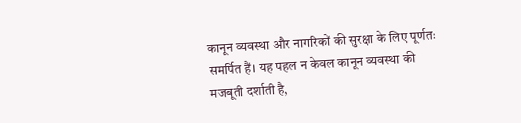कानून व्यवस्था और नागरिकों की सुरक्षा के लिए पूर्णतः समर्पित हैं। यह पहल न केवल कानून व्यवस्था की मजबूती दर्शाती है,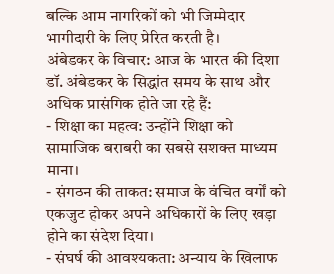बल्कि आम नागरिकों को भी जिम्मेदार भागीदारी के लिए प्रेरित करती है।
अंबेडकर के विचार: आज के भारत की दिशा
डॉ. अंबेडकर के सिद्धांत समय के साथ और अधिक प्रासंगिक होते जा रहे हैं:
- शिक्षा का महत्व: उन्होंने शिक्षा को सामाजिक बराबरी का सबसे सशक्त माध्यम माना।
- संगठन की ताकत: समाज के वंचित वर्गों को एकजुट होकर अपने अधिकारों के लिए खड़ा होने का संदेश दिया।
- संघर्ष की आवश्यकता: अन्याय के खिलाफ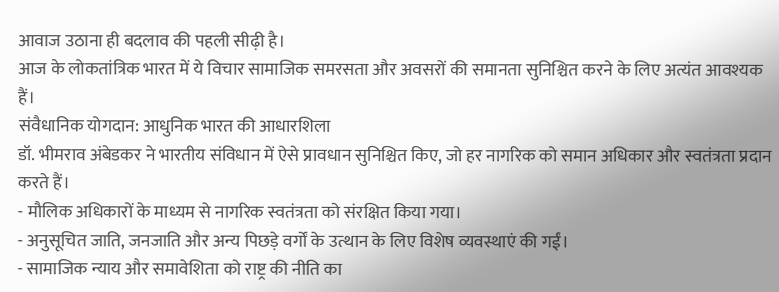आवाज उठाना ही बदलाव की पहली सीढ़ी है।
आज के लोकतांत्रिक भारत में ये विचार सामाजिक समरसता और अवसरों की समानता सुनिश्चित करने के लिए अत्यंत आवश्यक हैं।
संवैधानिक योगदान: आधुनिक भारत की आधारशिला
डॉ. भीमराव अंबेडकर ने भारतीय संविधान में ऐसे प्रावधान सुनिश्चित किए, जो हर नागरिक को समान अधिकार और स्वतंत्रता प्रदान करते हैं।
- मौलिक अधिकारों के माध्यम से नागरिक स्वतंत्रता को संरक्षित किया गया।
- अनुसूचित जाति, जनजाति और अन्य पिछड़े वर्गों के उत्थान के लिए विशेष व्यवस्थाएं की गईं।
- सामाजिक न्याय और समावेशिता को राष्ट्र की नीति का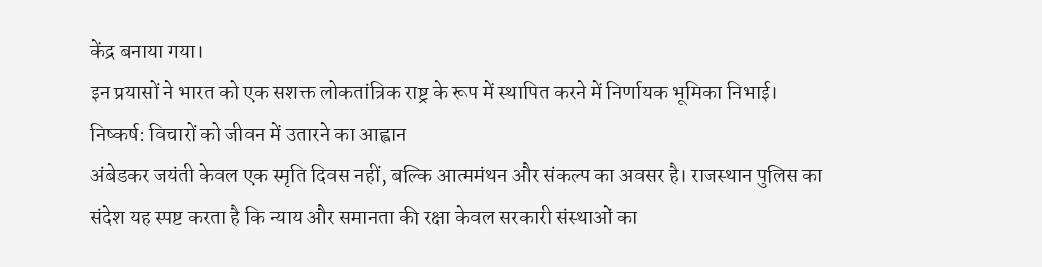केंद्र बनाया गया।
इन प्रयासों ने भारत को एक सशक्त लोकतांत्रिक राष्ट्र के रूप में स्थापित करने में निर्णायक भूमिका निभाई।
निष्कर्ष: विचारों को जीवन में उतारने का आह्वान
अंबेडकर जयंती केवल एक स्मृति दिवस नहीं, बल्कि आत्ममंथन और संकल्प का अवसर है। राजस्थान पुलिस का संदेश यह स्पष्ट करता है कि न्याय और समानता की रक्षा केवल सरकारी संस्थाओं का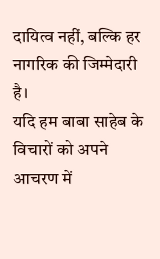दायित्व नहीं, बल्कि हर नागरिक की जिम्मेदारी है।
यदि हम बाबा साहेब के विचारों को अपने आचरण में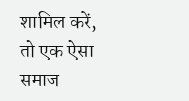शामिल करें, तो एक ऐसा समाज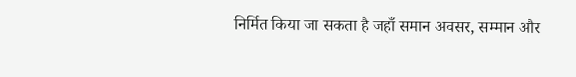निर्मित किया जा सकता है जहाँ समान अवसर, सम्मान और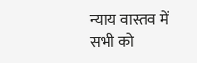न्याय वास्तव में सभी को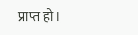प्राप्त हो।